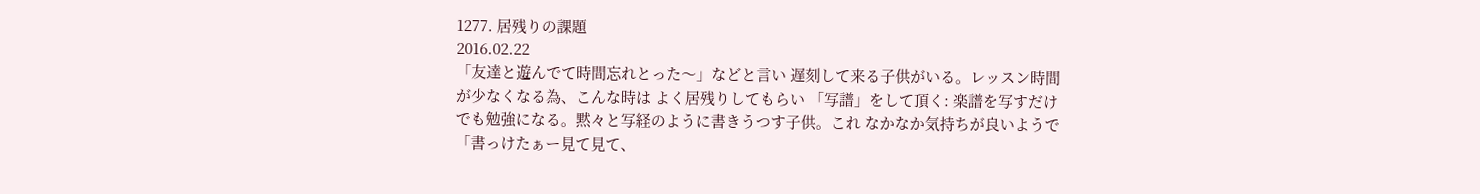1277. 居残りの課題
2016.02.22
「友達と遊んでて時間忘れとった〜」などと言い 遅刻して来る子供がいる。レッスン時間が少なくなる為、こんな時は よく居残りしてもらい 「写譜」をして頂く: 楽譜を写すだけでも勉強になる。黙々と写経のように書きうつす子供。これ なかなか気持ちが良いようで「書っけたぁー見て見て、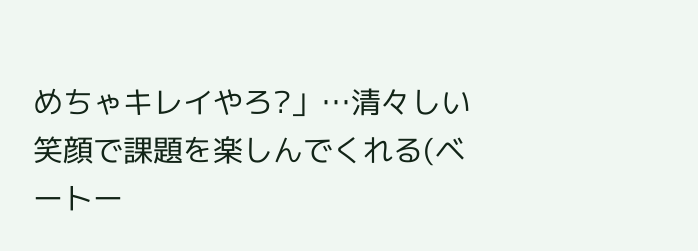めちゃキレイやろ?」…清々しい笑顔で課題を楽しんでくれる(ベートー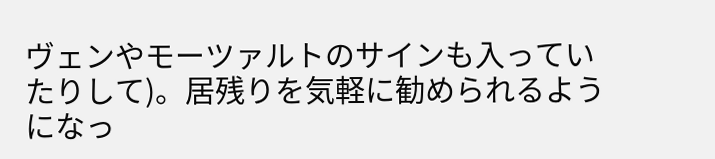ヴェンやモーツァルトのサインも入っていたりして)。居残りを気軽に勧められるようになっ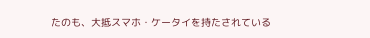たのも、大抵スマホ・ケータイを持たされている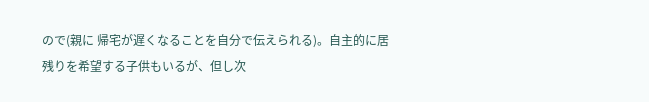ので(親に 帰宅が遅くなることを自分で伝えられる)。自主的に居残りを希望する子供もいるが、但し次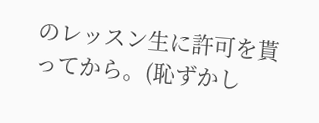のレッスン生に許可を貰ってから。(恥ずかし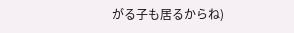がる子も居るからね)